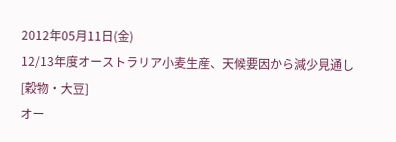2012年05月11日(金)
12/13年度オーストラリア小麦生産、天候要因から減少見通し
[穀物・大豆]
オー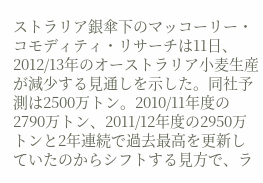ストラリア銀傘下のマッコーリー・コモディティ・リサーチは11日、2012/13年のオーストラリア小麦生産が減少する見通しを示した。同社予測は2500万トン。2010/11年度の2790万トン、2011/12年度の2950万トンと2年連続で過去最高を更新していたのからシフトする見方で、ラ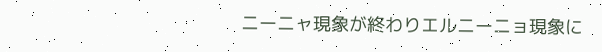ニーニャ現象が終わりエルニーニョ現象に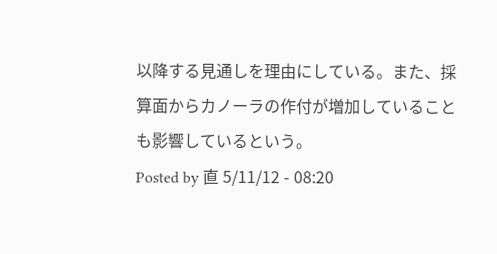以降する見通しを理由にしている。また、採算面からカノーラの作付が増加していることも影響しているという。
Posted by 直 5/11/12 - 08:20